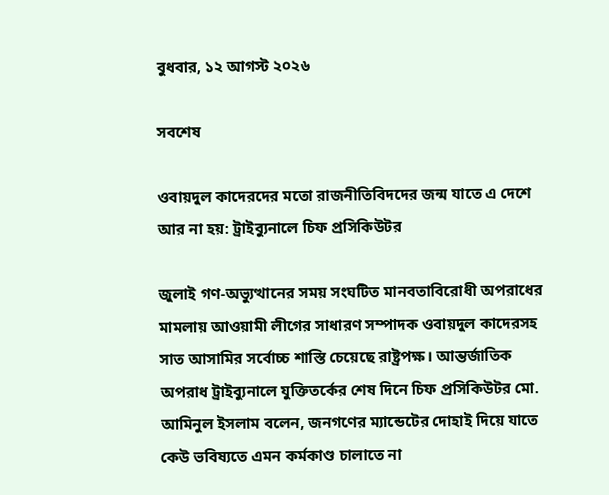বুধবার, ১২ আগস্ট ২০২৬

সবশেষ

ওবায়দুল কাদেরদের মতো রাজনীতিবিদদের জন্ম যাতে এ দেশে আর না হয়: ট্রাইব্যুনালে চিফ প্রসিকিউটর

জুলাই গণ-অভ্যুত্থানের সময় সংঘটিত মানবতাবিরোধী অপরাধের মামলায় আওয়ামী লীগের সাধারণ সম্পাদক ওবায়দুল কাদেরসহ সাত আসামির সর্বোচ্চ শাস্তি চেয়েছে রাষ্ট্রপক্ষ। আন্তর্জাতিক অপরাধ ট্রাইব্যুনালে যুক্তিতর্কের শেষ দিনে চিফ প্রসিকিউটর মো. আমিনুল ইসলাম বলেন, জনগণের ম্যান্ডেটের দোহাই দিয়ে যাতে কেউ ভবিষ্যতে এমন কর্মকাণ্ড চালাতে না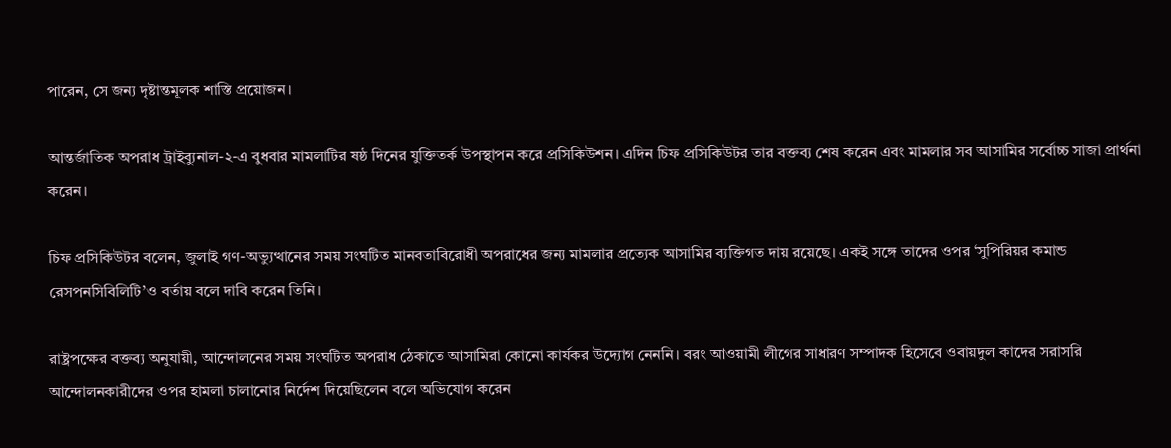পারেন, সে জন্য দৃষ্টান্তমূলক শাস্তি প্রয়োজন।

আন্তর্জাতিক অপরাধ ট্রাইব্যুনাল-২-এ বুধবার মামলাটির ষষ্ঠ দিনের যুক্তিতর্ক উপস্থাপন করে প্রসিকিউশন। এদিন চিফ প্রসিকিউটর তার বক্তব্য শেষ করেন এবং মামলার সব আসামির সর্বোচ্চ সাজা প্রার্থনা করেন।

চিফ প্রসিকিউটর বলেন, জুলাই গণ-অভ্যুত্থানের সময় সংঘটিত মানবতাবিরোধী অপরাধের জন্য মামলার প্রত্যেক আসামির ব্যক্তিগত দায় রয়েছে। একই সঙ্গে তাদের ওপর ‘সুপিরিয়র কমান্ড রেসপনসিবিলিটি’ও বর্তায় বলে দাবি করেন তিনি।

রাষ্ট্রপক্ষের বক্তব্য অনুযায়ী, আন্দোলনের সময় সংঘটিত অপরাধ ঠেকাতে আসামিরা কোনো কার্যকর উদ্যোগ নেননি। বরং আওয়ামী লীগের সাধারণ সম্পাদক হিসেবে ওবায়দুল কাদের সরাসরি আন্দোলনকারীদের ওপর হামলা চালানোর নির্দেশ দিয়েছিলেন বলে অভিযোগ করেন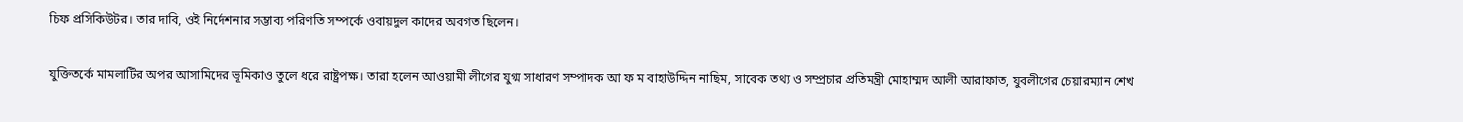চিফ প্রসিকিউটর। তার দাবি, ওই নির্দেশনার সম্ভাব্য পরিণতি সম্পর্কে ওবায়দুল কাদের অবগত ছিলেন।

যুক্তিতর্কে মামলাটির অপর আসামিদের ভূমিকাও তুলে ধরে রাষ্ট্রপক্ষ। তারা হলেন আওয়ামী লীগের যুগ্ম সাধারণ সম্পাদক আ ফ ম বাহাউদ্দিন নাছিম, সাবেক তথ্য ও সম্প্রচার প্রতিমন্ত্রী মোহাম্মদ আলী আরাফাত, যুবলীগের চেয়ারম্যান শেখ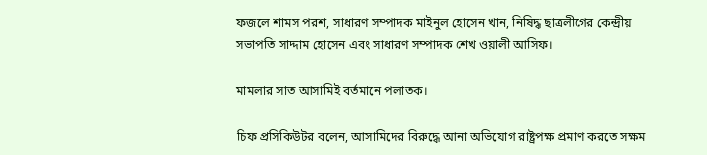ফজলে শামস পরশ, সাধারণ সম্পাদক মাইনুল হোসেন খান, নিষিদ্ধ ছাত্রলীগের কেন্দ্রীয় সভাপতি সাদ্দাম হোসেন এবং সাধারণ সম্পাদক শেখ ওয়ালী আসিফ।

মামলার সাত আসামিই বর্তমানে পলাতক।

চিফ প্রসিকিউটর বলেন, আসামিদের বিরুদ্ধে আনা অভিযোগ রাষ্ট্রপক্ষ প্রমাণ করতে সক্ষম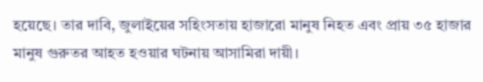হয়েছে। তার দাবি, জুলাইয়ের সহিংসতায় হাজারো মানুষ নিহত এবং প্রায় ৩৫ হাজার মানুষ গুরুতর আহত হওয়ার ঘটনায় আসামিরা দায়ী।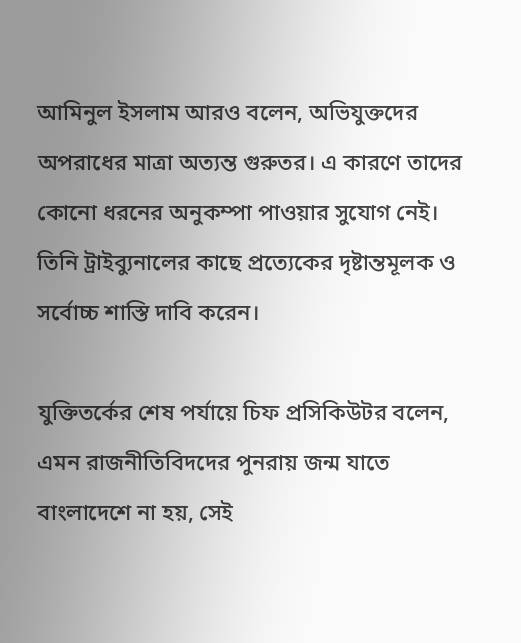আমিনুল ইসলাম আরও বলেন, অভিযুক্তদের অপরাধের মাত্রা অত্যন্ত গুরুতর। এ কারণে তাদের কোনো ধরনের অনুকম্পা পাওয়ার সুযোগ নেই। তিনি ট্রাইব্যুনালের কাছে প্রত্যেকের দৃষ্টান্তমূলক ও সর্বোচ্চ শাস্তি দাবি করেন।

যুক্তিতর্কের শেষ পর্যায়ে চিফ প্রসিকিউটর বলেন, এমন রাজনীতিবিদদের পুনরায় জন্ম যাতে বাংলাদেশে না হয়, সেই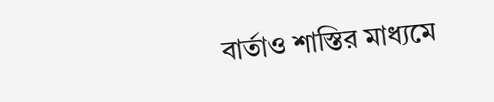বার্তাও শাস্তির মাধ্যমে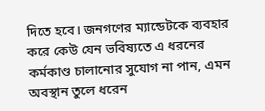দিতে হবে। জনগণের ম্যান্ডেটকে ব্যবহার করে কেউ যেন ভবিষ্যতে এ ধরনের কর্মকাণ্ড চালানোর সুযোগ না পান, এমন অবস্থান তুলে ধরেন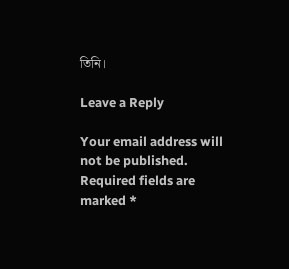তিনি।

Leave a Reply

Your email address will not be published. Required fields are marked *